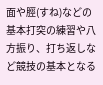面や脛(すね)などの基本打突の練習や八方振り、打ち返しなど競技の基本となる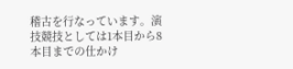稽古を行なっています。演技競技としては1本目から8本目までの仕かけ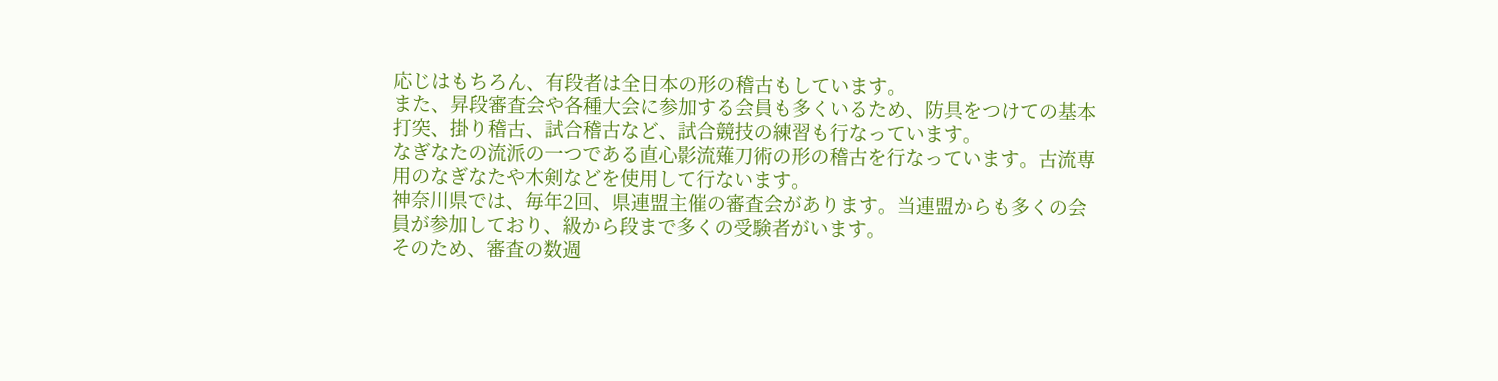応じはもちろん、有段者は全日本の形の稽古もしています。
また、昇段審査会や各種大会に参加する会員も多くいるため、防具をつけての基本打突、掛り稽古、試合稽古など、試合競技の練習も行なっています。
なぎなたの流派の一つである直心影流薙刀術の形の稽古を行なっています。古流専用のなぎなたや木剣などを使用して行ないます。
神奈川県では、毎年2回、県連盟主催の審査会があります。当連盟からも多くの会員が参加しており、級から段まで多くの受験者がいます。
そのため、審査の数週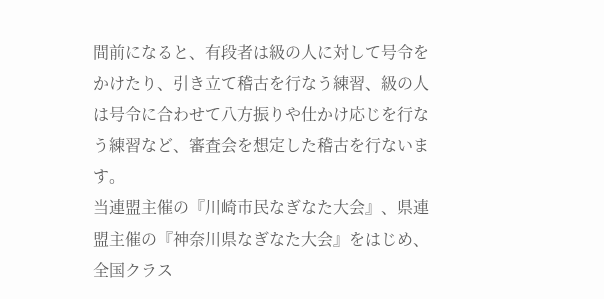間前になると、有段者は級の人に対して号令をかけたり、引き立て稽古を行なう練習、級の人は号令に合わせて八方振りや仕かけ応じを行なう練習など、審査会を想定した稽古を行ないます。
当連盟主催の『川崎市民なぎなた大会』、県連盟主催の『神奈川県なぎなた大会』をはじめ、全国クラス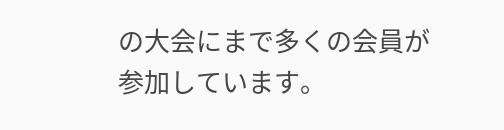の大会にまで多くの会員が参加しています。